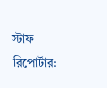স্টাফ রিপোর্টার: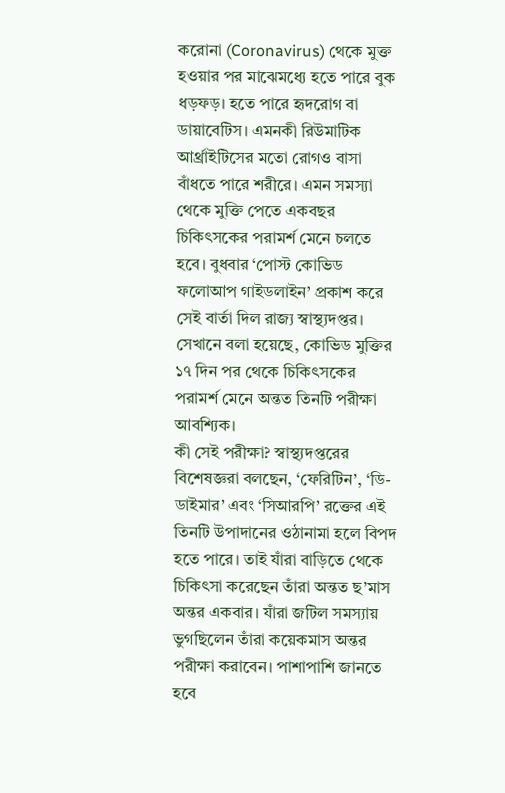করোনা (Coronavirus) থেকে মুক্ত হওয়ার পর মাঝেমধ্যে হতে পারে বুক ধড়ফড়। হতে পারে হৃদরোগ বা ডায়াবেটিস। এমনকী রিউমাটিক আর্থ্রাইটিসের মতো রোগও বাসা বাঁধতে পারে শরীরে। এমন সমস্যা থেকে মুক্তি পেতে একবছর চিকিৎসকের পরামর্শ মেনে চলতে হবে। বুধবার ‘পোস্ট কোভিড ফলোআপ গাইডলাইন’ প্রকাশ করে সেই বার্তা দিল রাজ্য স্বাস্থ্যদপ্তর। সেখানে বলা হয়েছে, কোভিড মুক্তির ১৭ দিন পর থেকে চিকিৎসকের পরামর্শ মেনে অন্তত তিনটি পরীক্ষা আবশ্যিক।
কী সেই পরীক্ষা? স্বাস্থ্যদপ্তরের বিশেষজ্ঞরা বলছেন, ‘ফেরিটিন’, ‘ডি-ডাইমার’ এবং ‘সিআরপি’ রক্তের এই তিনটি উপাদানের ওঠানামা হলে বিপদ হতে পারে। তাই যাঁরা বাড়িতে থেকে চিকিৎসা করেছেন তাঁরা অন্তত ছ’মাস অন্তর একবার। যাঁরা জটিল সমস্যায় ভুগছিলেন তাঁরা কয়েকমাস অন্তর পরীক্ষা করাবেন। পাশাপাশি জানতে হবে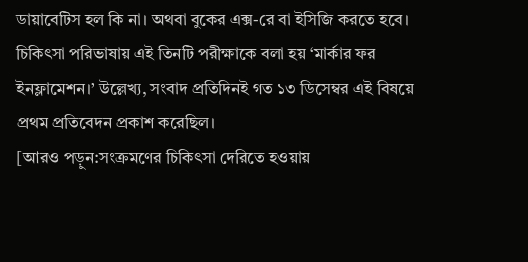ডায়াবেটিস হল কি না। অথবা বুকের এক্স-রে বা ইসিজি করতে হবে। চিকিৎসা পরিভাষায় এই তিনটি পরীক্ষাকে বলা হয় ‘মার্কার ফর ইনফ্লামেশন।’ উল্লেখ্য, সংবাদ প্রতিদিনই গত ১৩ ডিসেম্বর এই বিষয়ে প্রথম প্রতিবেদন প্রকাশ করেছিল।
[আরও পড়ুন:সংক্রমণের চিকিৎসা দেরিতে হওয়ায়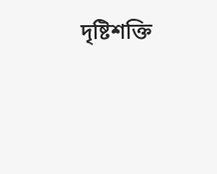দৃষ্টিশক্তি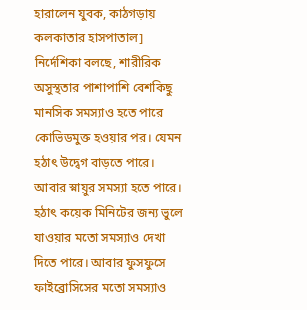হারালেন যুবক, কাঠগড়ায় কলকাতার হাসপাতাল]
নির্দেশিকা বলছে, শারীরিক অসুস্থতার পাশাপাশি বেশকিছু মানসিক সমস্যাও হতে পারে কোভিডমুক্ত হওয়ার পর। যেমন হঠাৎ উদ্বেগ বাড়তে পারে। আবার স্নায়ুর সমস্যা হতে পারে। হঠাৎ কয়েক মিনিটের জন্য ভুলে যাওয়ার মতো সমস্যাও দেখা দিতে পারে। আবার ফুসফুসে ফাইব্রোসিসের মতো সমস্যাও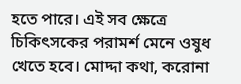হতে পারে। এই সব ক্ষেত্রে চিকিৎসকের পরামর্শ মেনে ওষুধ খেতে হবে। মোদ্দা কথা, করোনা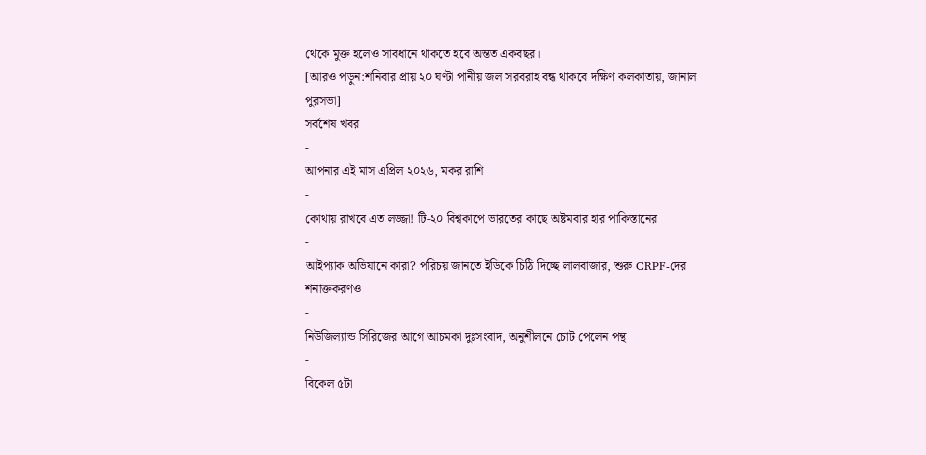থেকে মুক্ত হলেও সাবধানে থাকতে হবে অন্তত একবছর।
[আরও পড়ুন:শনিবার প্রায় ২০ ঘণ্টা পানীয় জল সরবরাহ বন্ধ থাকবে দক্ষিণ কলকাতায়, জানাল পুরসভা]
সর্বশেষ খবর
-
আপনার এই মাস এপ্রিল ২০২৬, মকর রাশি
-
কোথায় রাখবে এত লজ্জা! টি-২০ বিশ্বকাপে ভারতের কাছে অষ্টমবার হার পাকিস্তানের
-
আইপ্যাক অভিযানে কারা? পরিচয় জানতে ইডিকে চিঠি দিচ্ছে লালবাজার, শুরু CRPF-দের শনাক্তকরণও
-
নিউজিল্যান্ড সিরিজের আগে আচমকা দুঃসংবাদ, অনুশীলনে চোট পেলেন পন্থ
-
বিকেল ৫টা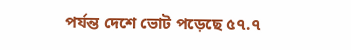পর্যন্ত দেশে ভোট পড়েছে ৫৭.৭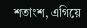শতাংশ, এগিয়ে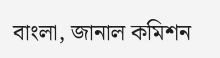বাংলা, জানাল কমিশন